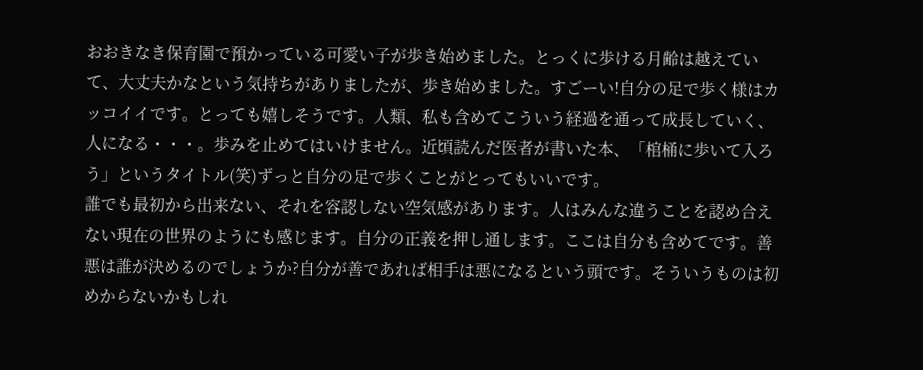おおきなき保育園で預かっている可愛い子が歩き始めました。とっくに歩ける月齢は越えていて、大丈夫かなという気持ちがありましたが、歩き始めました。すごーい!自分の足で歩く様はカッコイイです。とっても嬉しそうです。人類、私も含めてこういう経過を通って成長していく、人になる・・・。歩みを止めてはいけません。近頃読んだ医者が書いた本、「棺桶に歩いて入ろう」というタイトル(笑)ずっと自分の足で歩くことがとってもいいです。
誰でも最初から出来ない、それを容認しない空気感があります。人はみんな違うことを認め合えない現在の世界のようにも感じます。自分の正義を押し通します。ここは自分も含めてです。善悪は誰が決めるのでしょうか?自分が善であれば相手は悪になるという頭です。そういうものは初めからないかもしれ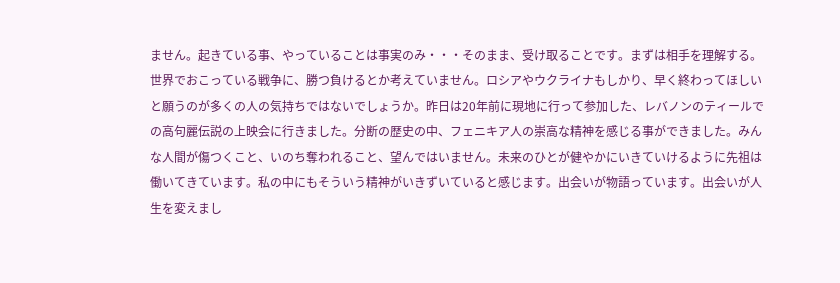ません。起きている事、やっていることは事実のみ・・・そのまま、受け取ることです。まずは相手を理解する。
世界でおこっている戦争に、勝つ負けるとか考えていません。ロシアやウクライナもしかり、早く終わってほしいと願うのが多くの人の気持ちではないでしょうか。昨日は20年前に現地に行って参加した、レバノンのティールでの高句麗伝説の上映会に行きました。分断の歴史の中、フェニキア人の崇高な精神を感じる事ができました。みんな人間が傷つくこと、いのち奪われること、望んではいません。未来のひとが健やかにいきていけるように先祖は働いてきています。私の中にもそういう精神がいきずいていると感じます。出会いが物語っています。出会いが人生を変えまし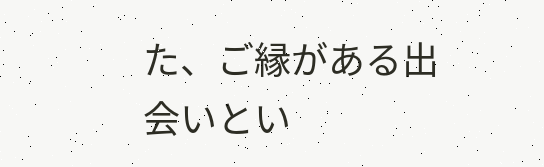た、ご縁がある出会いとい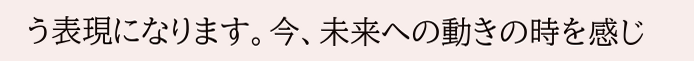う表現になります。今、未来への動きの時を感じ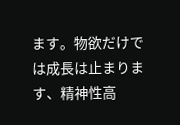ます。物欲だけでは成長は止まります、精神性高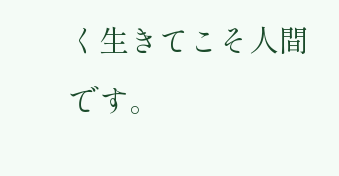く生きてこそ人間です。